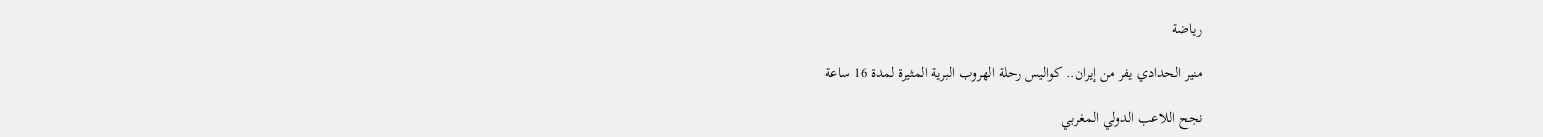رياضة

منير الحدادي يفر من إيران.. كواليس رحلة الهروب البرية المثيرة لمدة 16 ساعة

نجح اللاعب الدولي المغربي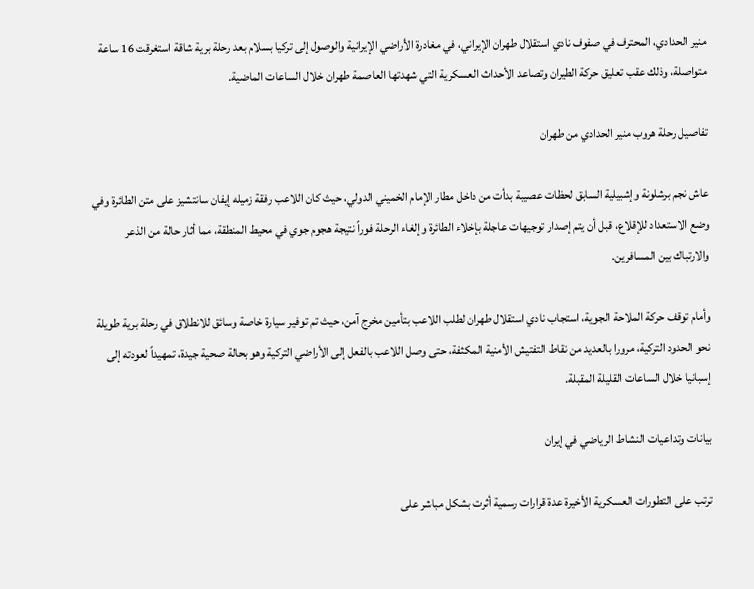منير الحدادي، المحترف في صفوف نادي استقلال طهران الإيراني، في مغادرة الأراضي الإيرانية والوصول إلى تركيا بسلام بعد رحلة برية شاقة استغرقت 16 ساعة متواصلة، وذلك عقب تعليق حركة الطيران وتصاعد الأحداث العسكرية التي شهدتها العاصمة طهران خلال الساعات الماضية.

تفاصيل رحلة هروب منير الحدادي من طهران

عاش نجم برشلونة وإشبيلية السابق لحظات عصيبة بدأت من داخل مطار الإمام الخميني الدولي، حيث كان اللاعب رفقة زميله إيفان سانتشيز على متن الطائرة وفي وضع الاستعداد للإقلاع، قبل أن يتم إصدار توجيهات عاجلة بإخلاء الطائرة وإلغاء الرحلة فوراً نتيجة هجوم جوي في محيط المنطقة، مما أثار حالة من الذعر والارتباك بين المسافرين.

وأمام توقف حركة الملاحة الجوية، استجاب نادي استقلال طهران لطلب اللاعب بتأمين مخرج آمن، حيث تم توفير سيارة خاصة وسائق للانطلاق في رحلة برية طويلة نحو الحدود التركية، مرورا بالعديد من نقاط التفتيش الأمنية المكثفة، حتى وصل اللاعب بالفعل إلى الأراضي التركية وهو بحالة صحية جيدة، تمهيداً لعودته إلى إسبانيا خلال الساعات القليلة المقبلة.

بيانات وتداعيات النشاط الرياضي في إيران

ترتب على التطورات العسكرية الأخيرة عدة قرارات رسمية أثرت بشكل مباشر على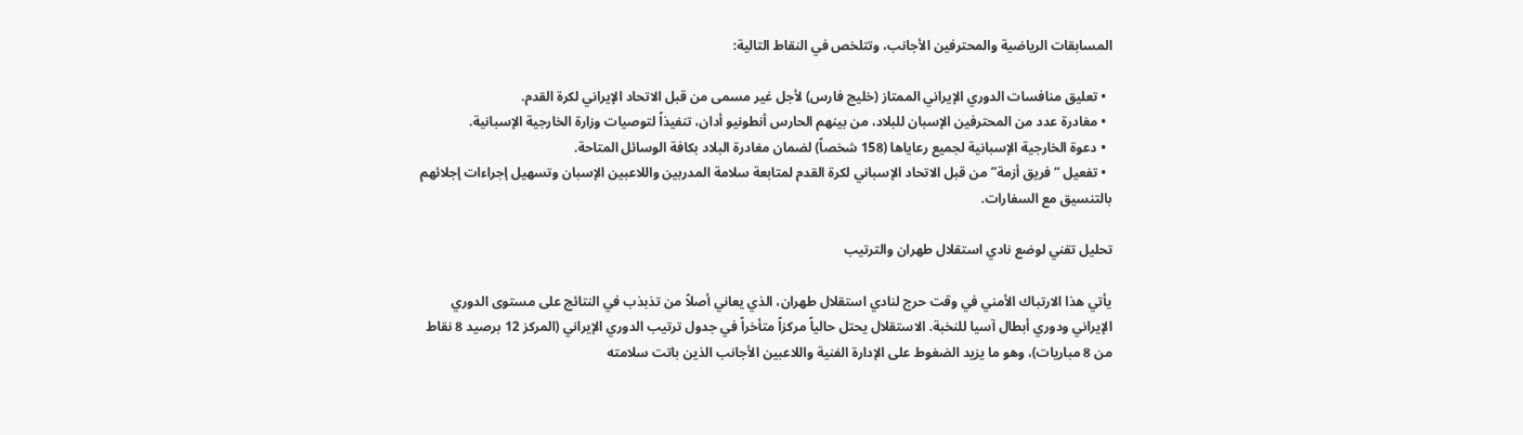المسابقات الرياضية والمحترفين الأجانب، وتتلخص في النقاط التالية:

  • تعليق منافسات الدوري الإيراني الممتاز (خليج فارس) لأجل غير مسمى من قبل الاتحاد الإيراني لكرة القدم.
  • مغادرة عدد من المحترفين الإسبان للبلاد، من بينهم الحارس أنطونيو أدان، تنفيذاً لتوصيات وزارة الخارجية الإسبانية.
  • دعوة الخارجية الإسبانية لجميع رعاياها (158 شخصاً) لضمان مغادرة البلاد بكافة الوسائل المتاحة.
  • تفعيل “فريق أزمة” من قبل الاتحاد الإسباني لكرة القدم لمتابعة سلامة المدربين واللاعبين الإسبان وتسهيل إجراءات إجلائهم بالتنسيق مع السفارات.

تحليل تقني لوضع نادي استقلال طهران والترتيب

يأتي هذا الارتباك الأمني في وقت حرج لنادي استقلال طهران، الذي يعاني أصلاً من تذبذب في النتائج على مستوى الدوري الإيراني ودوري أبطال آسيا للنخبة. الاستقلال يحتل حالياً مركزاً متأخراً في جدول ترتيب الدوري الإيراني (المركز 12 برصيد 8 نقاط من 8 مباريات)، وهو ما يزيد الضغوط على الإدارة الفنية واللاعبين الأجانب الذين باتت سلامته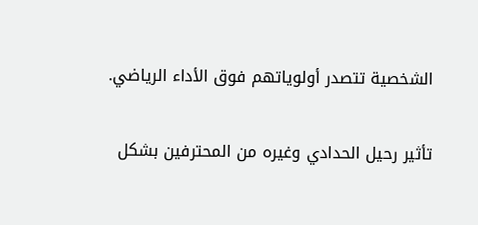الشخصية تتصدر أولوياتهم فوق الأداء الرياضي.

تأثير رحيل الحدادي وغيره من المحترفين بشكل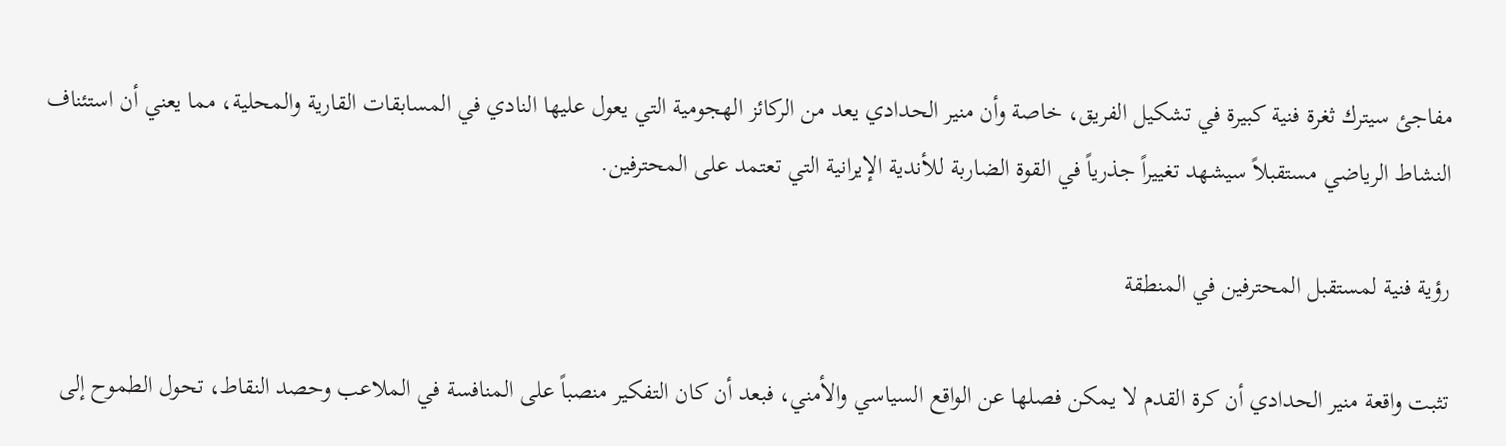مفاجئ سيترك ثغرة فنية كبيرة في تشكيل الفريق، خاصة وأن منير الحدادي يعد من الركائز الهجومية التي يعول عليها النادي في المسابقات القارية والمحلية، مما يعني أن استئناف النشاط الرياضي مستقبلاً سيشهد تغييراً جذرياً في القوة الضاربة للأندية الإيرانية التي تعتمد على المحترفين.

رؤية فنية لمستقبل المحترفين في المنطقة

تثبت واقعة منير الحدادي أن كرة القدم لا يمكن فصلها عن الواقع السياسي والأمني، فبعد أن كان التفكير منصباً على المنافسة في الملاعب وحصد النقاط، تحول الطموح إلى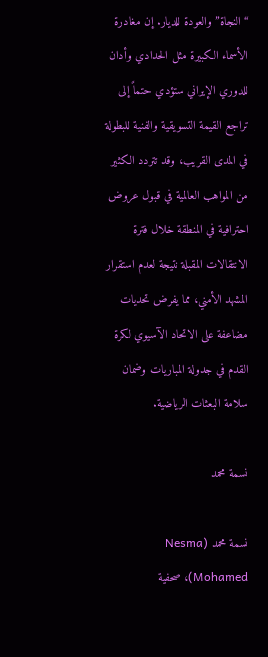“النجاة” والعودة للديار. إن مغادرة الأسماء الكبيرة مثل الحدادي وأدان للدوري الإيراني ستؤدي حتماً إلى تراجع القيمة التسويقية والفنية للبطولة في المدى القريب، وقد تتردد الكثير من المواهب العالمية في قبول عروض احترافية في المنطقة خلال فترة الانتقالات المقبلة نتيجة لعدم استقرار المشهد الأمني، مما يفرض تحديات مضاعفة على الاتحاد الآسيوي لكرة القدم في جدولة المباريات وضمان سلامة البعثات الرياضية.

نسمة محمد

نسمة محمد (Nesma Mohamed)، صحفية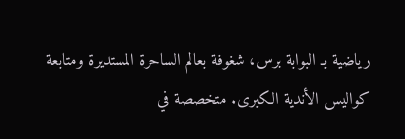رياضية بـ البوابة برس، شغوفة بعالم الساحرة المستديرة ومتابعة كواليس الأندية الكبرى. متخصصة في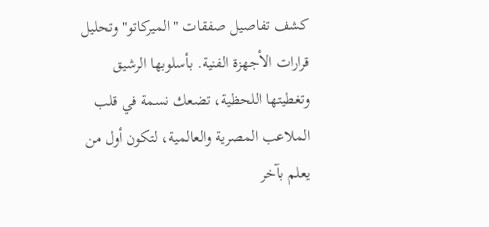كشف تفاصيل صفقات "الميركاتو" وتحليل قرارات الأجهزة الفنية. بأسلوبها الرشيق وتغطيتها اللحظية، تضعك نسمة في قلب الملاعب المصرية والعالمية، لتكون أول من يعلم بآخر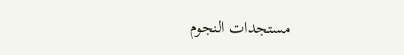مستجدات النجوم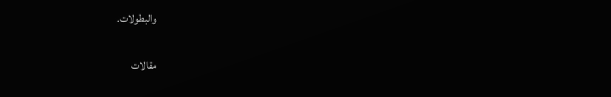والبطولات.

مقالات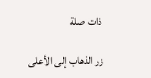ذات صلة

زر الذهاب إلى الأعلى